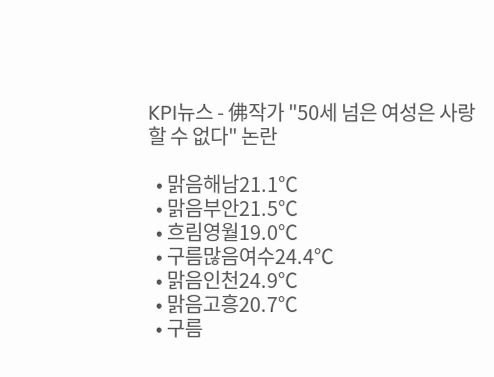KPI뉴스 - 佛작가 "50세 넘은 여성은 사랑할 수 없다" 논란

  • 맑음해남21.1℃
  • 맑음부안21.5℃
  • 흐림영월19.0℃
  • 구름많음여수24.4℃
  • 맑음인천24.9℃
  • 맑음고흥20.7℃
  • 구름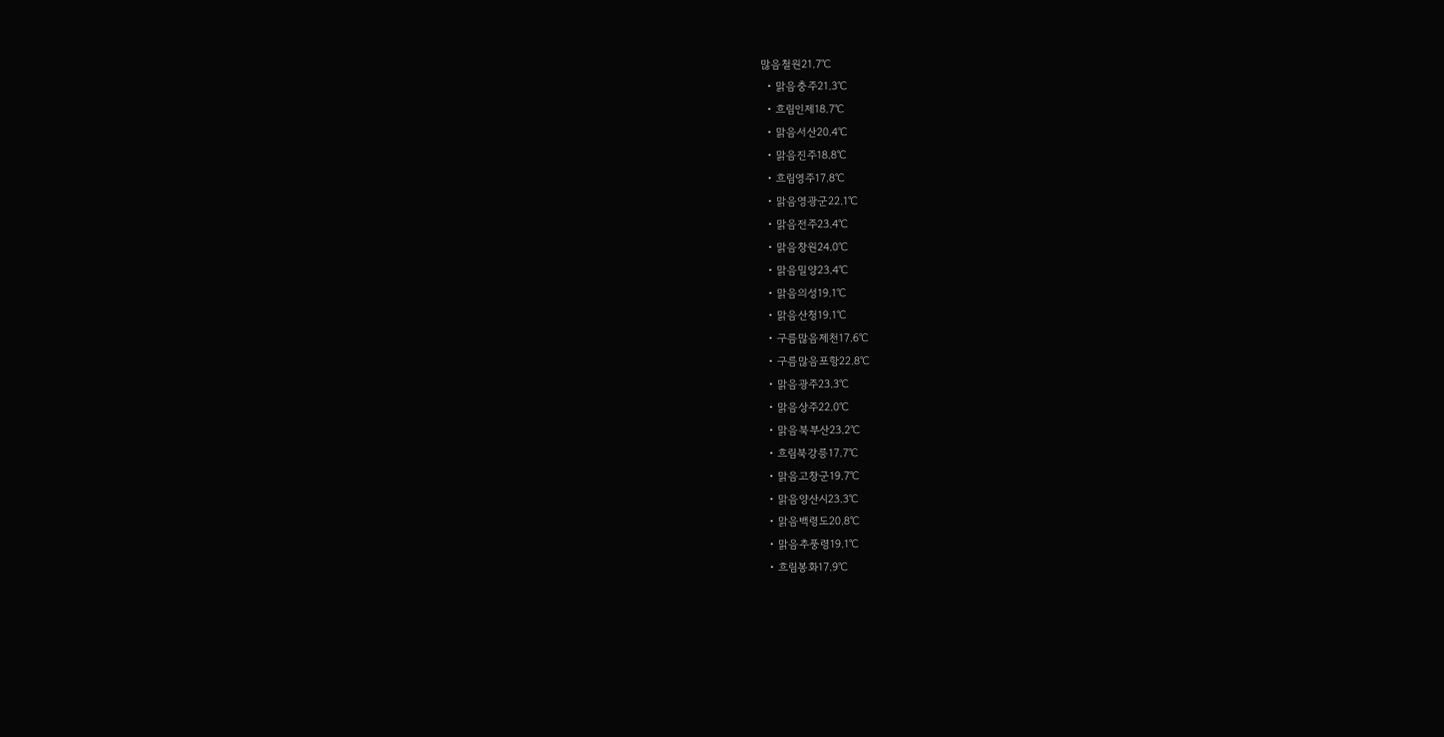많음철원21.7℃
  • 맑음충주21.3℃
  • 흐림인제18.7℃
  • 맑음서산20.4℃
  • 맑음진주18.8℃
  • 흐림영주17.8℃
  • 맑음영광군22.1℃
  • 맑음전주23.4℃
  • 맑음창원24.0℃
  • 맑음밀양23.4℃
  • 맑음의성19.1℃
  • 맑음산청19.1℃
  • 구름많음제천17.6℃
  • 구름많음포항22.8℃
  • 맑음광주23.3℃
  • 맑음상주22.0℃
  • 맑음북부산23.2℃
  • 흐림북강릉17.7℃
  • 맑음고창군19.7℃
  • 맑음양산시23.3℃
  • 맑음백령도20.8℃
  • 맑음추풍령19.1℃
  • 흐림봉화17.9℃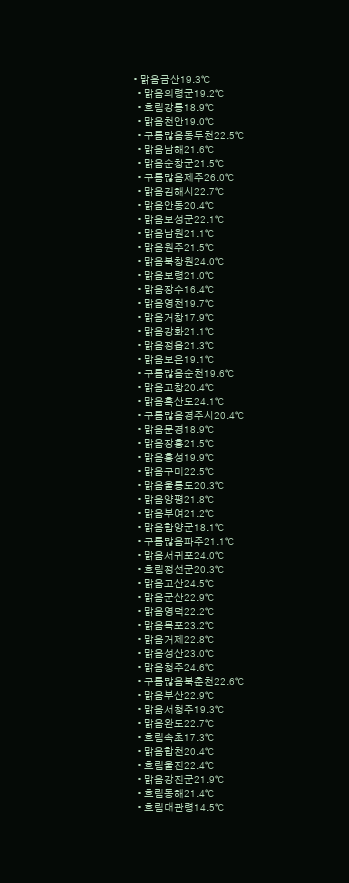• 맑음금산19.3℃
  • 맑음의령군19.2℃
  • 흐림강릉18.9℃
  • 맑음천안19.0℃
  • 구름많음동두천22.5℃
  • 맑음남해21.6℃
  • 맑음순창군21.5℃
  • 구름많음제주26.0℃
  • 맑음김해시22.7℃
  • 맑음안동20.4℃
  • 맑음보성군22.1℃
  • 맑음남원21.1℃
  • 맑음원주21.5℃
  • 맑음북창원24.0℃
  • 맑음보령21.0℃
  • 맑음장수16.4℃
  • 맑음영천19.7℃
  • 맑음거창17.9℃
  • 맑음강화21.1℃
  • 맑음정읍21.3℃
  • 맑음보은19.1℃
  • 구름많음순천19.6℃
  • 맑음고창20.4℃
  • 맑음흑산도24.1℃
  • 구름많음경주시20.4℃
  • 맑음문경18.9℃
  • 맑음장흥21.5℃
  • 맑음홍성19.9℃
  • 맑음구미22.5℃
  • 맑음울릉도20.3℃
  • 맑음양평21.8℃
  • 맑음부여21.2℃
  • 맑음함양군18.1℃
  • 구름많음파주21.1℃
  • 맑음서귀포24.0℃
  • 흐림정선군20.3℃
  • 맑음고산24.5℃
  • 맑음군산22.9℃
  • 맑음영덕22.2℃
  • 맑음목포23.2℃
  • 맑음거제22.8℃
  • 맑음성산23.0℃
  • 맑음청주24.6℃
  • 구름많음북춘천22.6℃
  • 맑음부산22.9℃
  • 맑음서청주19.3℃
  • 맑음완도22.7℃
  • 흐림속초17.3℃
  • 맑음합천20.4℃
  • 흐림울진22.4℃
  • 맑음강진군21.9℃
  • 흐림동해21.4℃
  • 흐림대관령14.5℃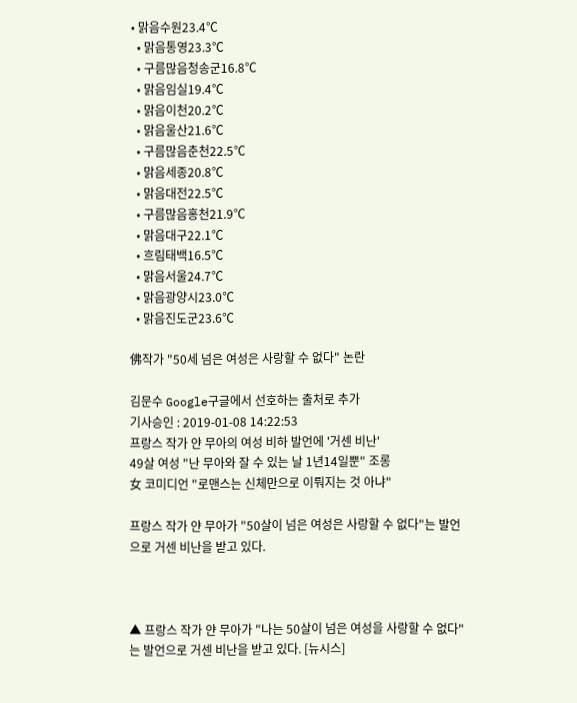• 맑음수원23.4℃
  • 맑음통영23.3℃
  • 구름많음청송군16.8℃
  • 맑음임실19.4℃
  • 맑음이천20.2℃
  • 맑음울산21.6℃
  • 구름많음춘천22.5℃
  • 맑음세종20.8℃
  • 맑음대전22.5℃
  • 구름많음홍천21.9℃
  • 맑음대구22.1℃
  • 흐림태백16.5℃
  • 맑음서울24.7℃
  • 맑음광양시23.0℃
  • 맑음진도군23.6℃

佛작가 "50세 넘은 여성은 사랑할 수 없다" 논란

김문수 Google구글에서 선호하는 출처로 추가
기사승인 : 2019-01-08 14:22:53
프랑스 작가 얀 무아의 여성 비하 발언에 '거센 비난'
49살 여성 "난 무아와 잘 수 있는 날 1년14일뿐" 조롱
女 코미디언 "로맨스는 신체만으로 이뤄지는 것 아냐"

프랑스 작가 얀 무아가 "50살이 넘은 여성은 사랑할 수 없다"는 발언으로 거센 비난을 받고 있다.



▲ 프랑스 작가 얀 무아가 "나는 50살이 넘은 여성을 사랑할 수 없다"는 발언으로 거센 비난을 받고 있다. [뉴시스]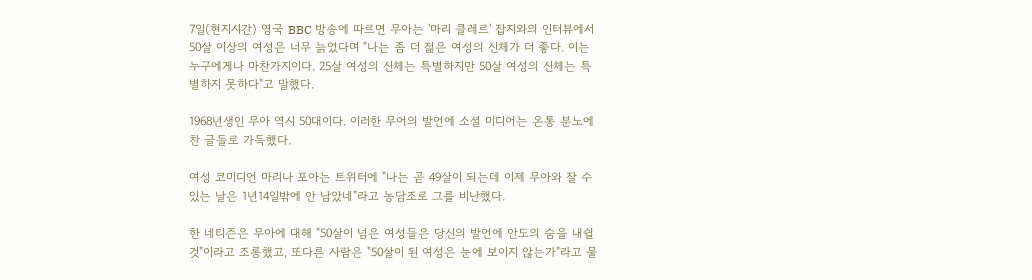7일(현지시간) 영국 BBC 방송에 따르면 무아는 '마리 클레르' 잡지와의 인터뷰에서 50살 이상의 여성은 너무 늙었다며 "나는 좀 더 젊은 여성의 신체가 더 좋다. 이는 누구에게나 마찬가지이다. 25살 여성의 신체는 특별하지만 50살 여성의 신체는 특별하지 못하다"고 말했다.

1968년생인 무아 역시 50대이다. 이러한 무어의 발언에 소셜 미디어는 온통 분노에 찬 글들로 가득했다.

여성 코미디언 마리나 포아는 트위터에 "나는 곧 49살이 되는데 이제 무아와 잘 수 있는 날은 1년14일밖에 안 남았네"라고 농담조로 그를 비난했다.

한 네티즌은 무아에 대해 "50살이 넘은 여성들은 당신의 발언에 안도의 숨을 내쉴 것"이라고 조롱했고, 또다른 사람은 "50살이 된 여성은 눈에 보이지 않는가"라고 물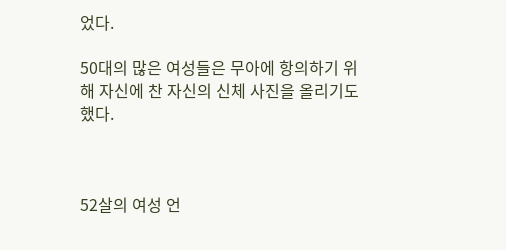었다.

50대의 많은 여성들은 무아에 항의하기 위해 자신에 찬 자신의 신체 사진을 올리기도 했다.



52살의 여성 언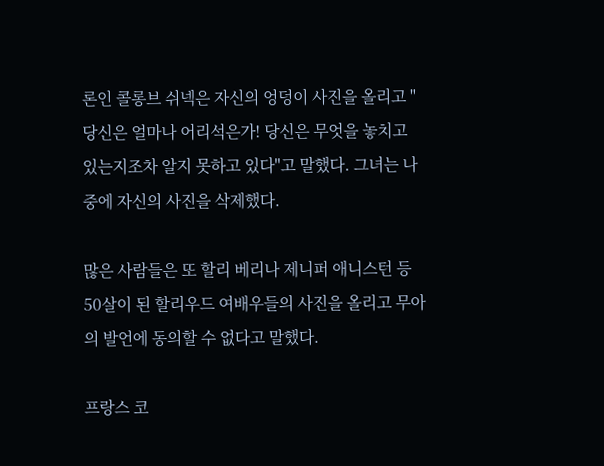론인 콜롱브 쉬넥은 자신의 엉덩이 사진을 올리고 "당신은 얼마나 어리석은가! 당신은 무엇을 놓치고 있는지조차 알지 못하고 있다"고 말했다. 그녀는 나중에 자신의 사진을 삭제했다.

많은 사람들은 또 할리 베리나 제니퍼 애니스턴 등 50살이 된 할리우드 여배우들의 사진을 올리고 무아의 발언에 동의할 수 없다고 말했다.

프랑스 코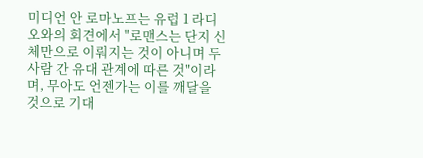미디언 안 로마노프는 유럽 1 라디오와의 회견에서 "로맨스는 단지 신체만으로 이뤄지는 것이 아니며 두 사람 간 유대 관계에 따른 것"이라며, 무아도 언젠가는 이를 깨달을 것으로 기대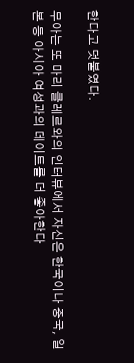한다고 덧붙였다.

무아는 또 마리 클레르와의 인터뷰에서 자신은 한국이나 중국, 일본 등 아시아 여성과의 데이트를 더 좋아한다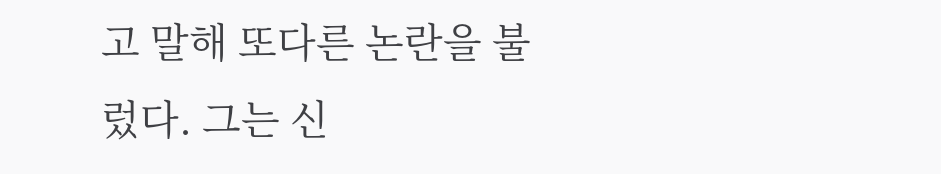고 말해 또다른 논란을 불렀다. 그는 신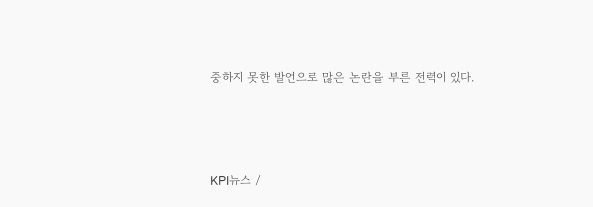중하지 못한 발언으로 많은 논란을 부른 전력이 있다.



KPI뉴스 /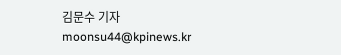김문수 기자 moonsu44@kpinews.kr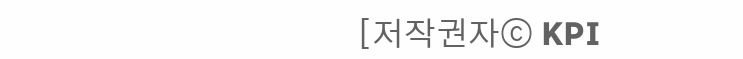[저작권자ⓒ KPI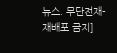뉴스. 무단전재-재배포 금지]